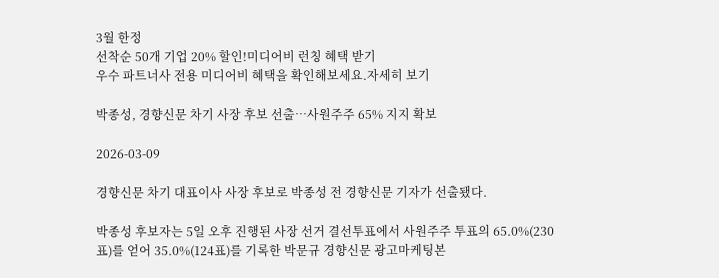3월 한정
선착순 50개 기업 20% 할인!미디어비 런칭 혜택 받기
우수 파트너사 전용 미디어비 혜택을 확인해보세요.자세히 보기

박종성, 경향신문 차기 사장 후보 선출…사원주주 65% 지지 확보

2026-03-09

경향신문 차기 대표이사 사장 후보로 박종성 전 경향신문 기자가 선출됐다.

박종성 후보자는 5일 오후 진행된 사장 선거 결선투표에서 사원주주 투표의 65.0%(230표)를 얻어 35.0%(124표)를 기록한 박문규 경향신문 광고마케팅본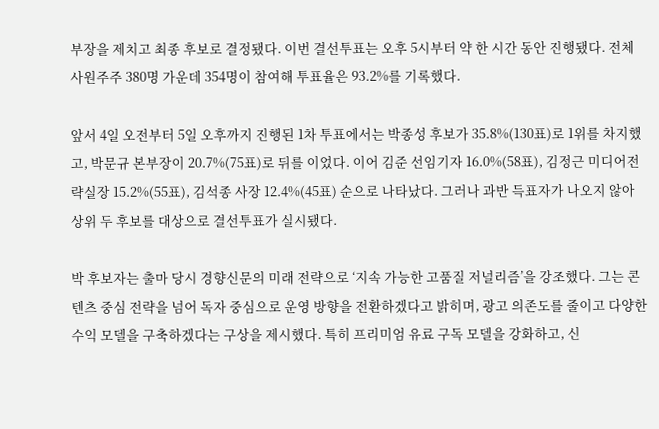부장을 제치고 최종 후보로 결정됐다. 이번 결선투표는 오후 5시부터 약 한 시간 동안 진행됐다. 전체 사원주주 380명 가운데 354명이 참여해 투표율은 93.2%를 기록했다.

앞서 4일 오전부터 5일 오후까지 진행된 1차 투표에서는 박종성 후보가 35.8%(130표)로 1위를 차지했고, 박문규 본부장이 20.7%(75표)로 뒤를 이었다. 이어 김준 선임기자 16.0%(58표), 김정근 미디어전략실장 15.2%(55표), 김석종 사장 12.4%(45표) 순으로 나타났다. 그러나 과반 득표자가 나오지 않아 상위 두 후보를 대상으로 결선투표가 실시됐다.

박 후보자는 출마 당시 경향신문의 미래 전략으로 ‘지속 가능한 고품질 저널리즘’을 강조했다. 그는 콘텐츠 중심 전략을 넘어 독자 중심으로 운영 방향을 전환하겠다고 밝히며, 광고 의존도를 줄이고 다양한 수익 모델을 구축하겠다는 구상을 제시했다. 특히 프리미엄 유료 구독 모델을 강화하고, 신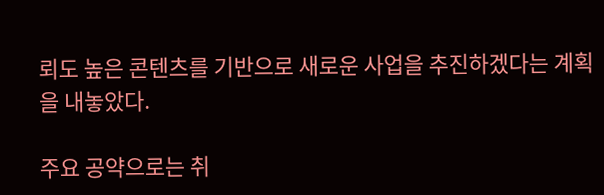뢰도 높은 콘텐츠를 기반으로 새로운 사업을 추진하겠다는 계획을 내놓았다.

주요 공약으로는 취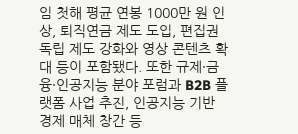임 첫해 평균 연봉 1000만 원 인상, 퇴직연금 제도 도입, 편집권 독립 제도 강화와 영상 콘텐츠 확대 등이 포함됐다. 또한 규제·금융·인공지능 분야 포럼과 B2B 플랫폼 사업 추진, 인공지능 기반 경제 매체 창간 등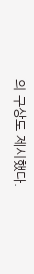의 구상도 제시했다.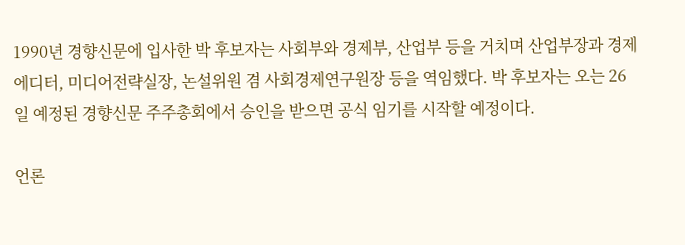1990년 경향신문에 입사한 박 후보자는 사회부와 경제부, 산업부 등을 거치며 산업부장과 경제에디터, 미디어전략실장, 논설위원 겸 사회경제연구원장 등을 역임했다. 박 후보자는 오는 26일 예정된 경향신문 주주총회에서 승인을 받으면 공식 임기를 시작할 예정이다.

언론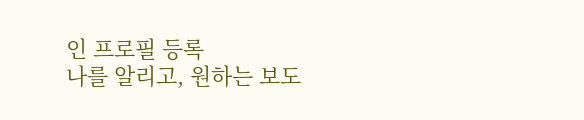인 프로필 등록
나를 알리고, 원하는 보도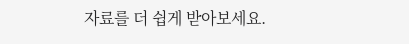자료를 더 쉽게 받아보세요.